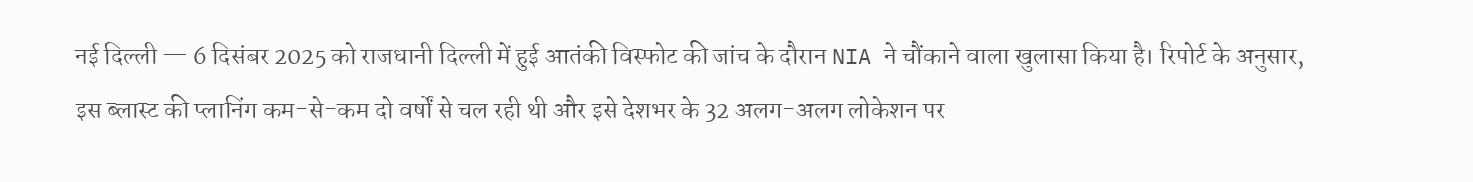नई दिल्ली — 6 दिसंबर 2025 को राजधानी दिल्ली में हुई आतंकी विस्फोट की जांच के दौरान NIA ने चौंकाने वाला खुलासा किया है। रिपोर्ट के अनुसार, इस ब्लास्ट की प्लानिंग कम-से-कम दो वर्षों से चल रही थी और इसे देशभर के 32 अलग-अलग लोकेशन पर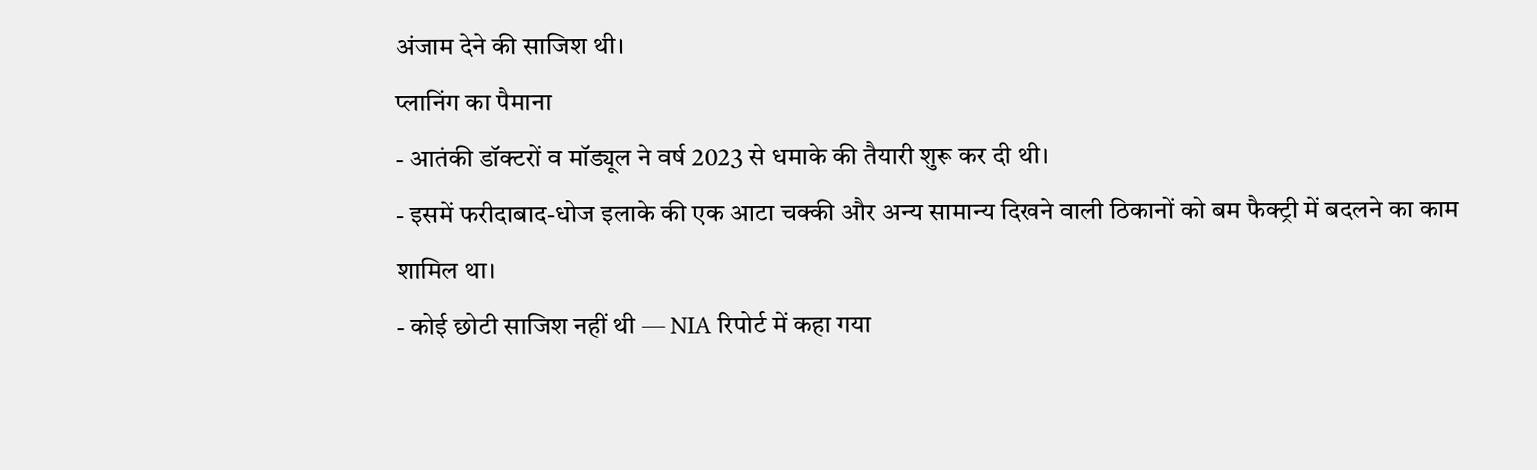अंजाम देने की साजिश थी।
प्लानिंग का पैमाना
- आतंकी डॉक्टरों व मॉड्यूल ने वर्ष 2023 से धमाके की तैयारी शुरू कर दी थी।
- इसमें फरीदाबाद-धोज इलाके की एक आटा चक्की और अन्य सामान्य दिखने वाली ठिकानों को बम फैक्ट्री में बदलने का काम शामिल था।
- कोई छोटी साजिश नहीं थी — NIA रिपोर्ट में कहा गया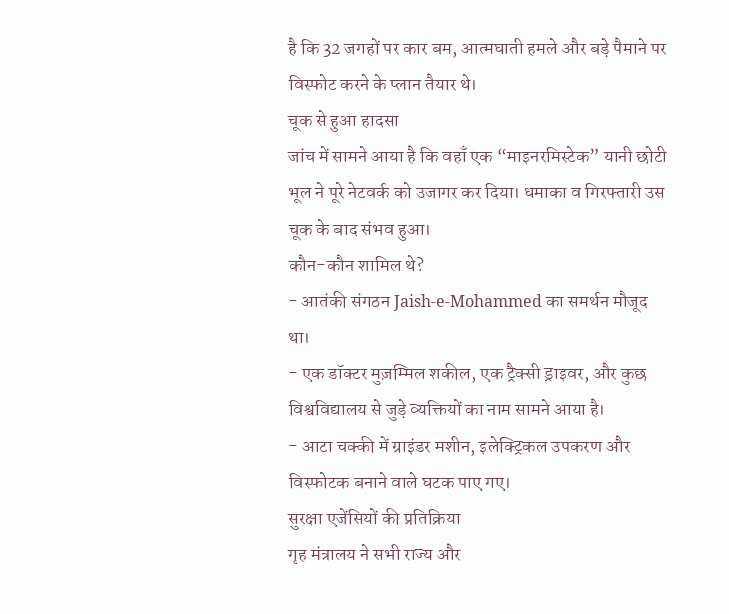है कि 32 जगहों पर कार बम, आत्मघाती हमले और बड़े पैमाने पर विस्फोट करने के प्लान तैयार थे।
चूक से हुआ हादसा
जांच में सामने आया है कि वहाँ एक “माइनरमिस्टेक” यानी छोटी भूल ने पूरे नेटवर्क को उजागर कर दिया। धमाका व गिरफ्तारी उस चूक के बाद संभव हुआ।
कौन-कौन शामिल थे?
- आतंकी संगठन Jaish‑e‑Mohammed का समर्थन मौजूद था।
- एक डॉक्टर मुज़म्मिल शकील, एक ट्रैक्सी ड्राइवर, और कुछ विश्वविद्यालय से जुड़े व्यक्तियों का नाम सामने आया है।
- आटा चक्की में ग्राइंडर मशीन, इलेक्ट्रिकल उपकरण और विस्फोटक बनाने वाले घटक पाए गए।
सुरक्षा एजेंसियों की प्रतिक्रिया
गृह मंत्रालय ने सभी राज्य और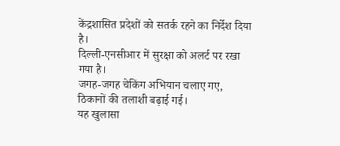केंद्रशासित प्रदेशों को सतर्क रहने का निर्देश दिया है।
दिल्ली-एनसीआर में सुरक्षा को अलर्ट पर रखा गया है।
जगह-जगह चेकिंग अभियान चलाए गए, ठिकानों की तलाशी बढ़ाई गई।
यह खुलासा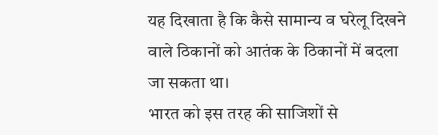यह दिखाता है कि कैसे सामान्य व घरेलू दिखने वाले ठिकानों को आतंक के ठिकानों में बदला जा सकता था।
भारत को इस तरह की साजिशों से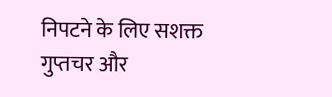निपटने के लिए सशक्त गुप्तचर और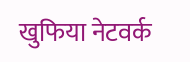खुफिया नेटवर्क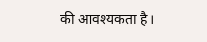की आवश्यकता है।